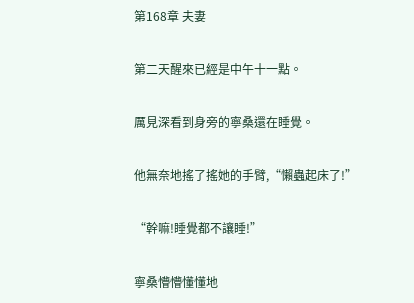第168章 夫妻

第二天醒來已經是中午十一點。

厲見深看到身旁的寧桑還在睡覺。

他無奈地搖了搖她的手臂,“懶蟲起床了!”

“幹嘛!睡覺都不讓睡!”

寧桑懵懵懂懂地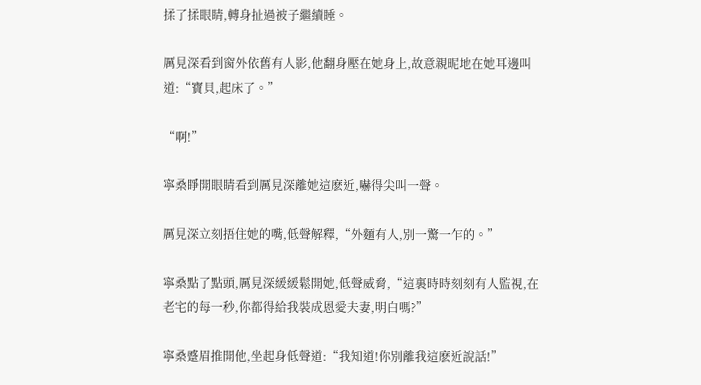揉了揉眼睛,轉身扯過被子繼續睡。

厲見深看到窗外依舊有人影,他翻身壓在她身上,故意親昵地在她耳邊叫道:“寶貝,起床了。”

“啊!”

寧桑睜開眼睛看到厲見深離她這麽近,嚇得尖叫一聲。

厲見深立刻捂住她的嘴,低聲解釋,“外麵有人,別一驚一乍的。”

寧桑點了點頭,厲見深緩緩鬆開她,低聲威脅,“這裏時時刻刻有人監視,在老宅的每一秒,你都得給我裝成恩愛夫妻,明白嗎?”

寧桑蹙眉推開他,坐起身低聲道:“我知道!你別離我這麽近說話!”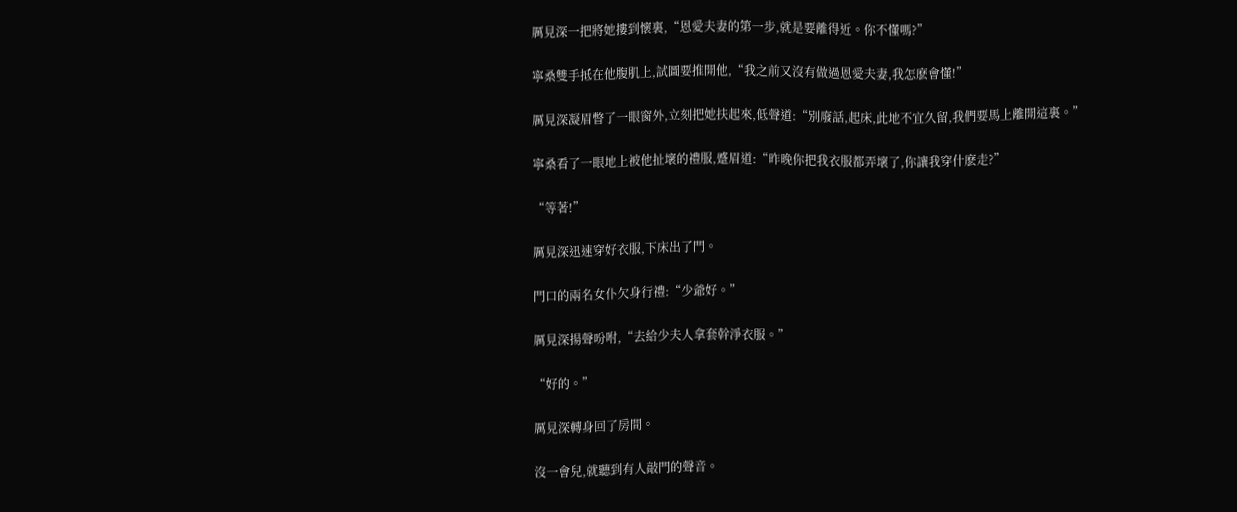厲見深一把將她摟到懷裏,“恩愛夫妻的第一步,就是要離得近。你不懂嗎?”

寧桑雙手抵在他腹肌上,試圖要推開他,“我之前又沒有做過恩愛夫妻,我怎麽會懂!”

厲見深凝眉瞥了一眼窗外,立刻把她扶起來,低聲道:“別廢話,起床,此地不宜久留,我們要馬上離開這裏。”

寧桑看了一眼地上被他扯壞的禮服,蹙眉道:“昨晚你把我衣服都弄壞了,你讓我穿什麽走?”

“等著!”

厲見深迅速穿好衣服,下床出了門。

門口的兩名女仆欠身行禮:“少爺好。”

厲見深揚聲吩咐,“去給少夫人拿套幹淨衣服。”

“好的。”

厲見深轉身回了房間。

沒一會兒,就聽到有人敲門的聲音。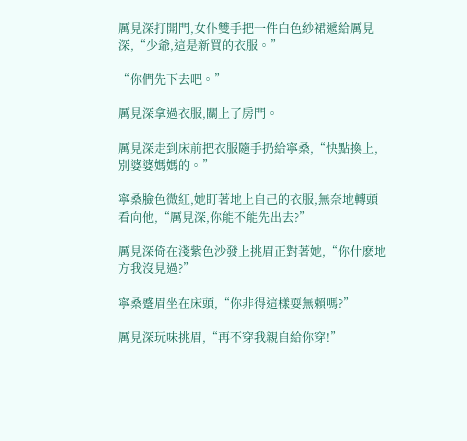厲見深打開門,女仆雙手把一件白色紗裙遞給厲見深,“少爺,這是新買的衣服。”

“你們先下去吧。”

厲見深拿過衣服,關上了房門。

厲見深走到床前把衣服隨手扔給寧桑,“快點換上,別婆婆媽媽的。”

寧桑臉色微紅,她盯著地上自己的衣服,無奈地轉頭看向他,“厲見深,你能不能先出去?”

厲見深倚在淺紫色沙發上挑眉正對著她,“你什麽地方我沒見過?”

寧桑蹙眉坐在床頭,“你非得這樣耍無賴嗎?”

厲見深玩味挑眉,“再不穿我親自給你穿!”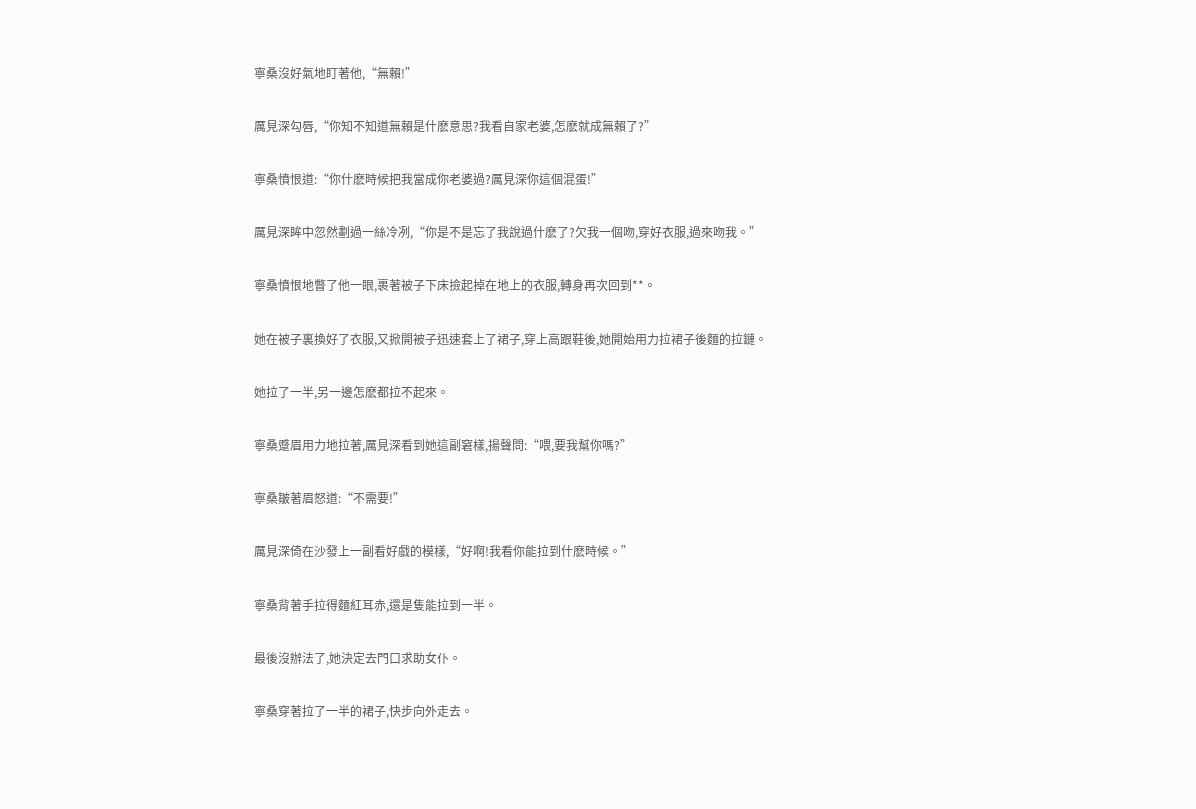寧桑沒好氣地盯著他,“無賴!”

厲見深勾唇,“你知不知道無賴是什麽意思?我看自家老婆,怎麽就成無賴了?”

寧桑憤恨道:“你什麽時候把我當成你老婆過?厲見深你這個混蛋!”

厲見深眸中忽然劃過一絲冷冽,“你是不是忘了我說過什麽了?欠我一個吻,穿好衣服,過來吻我。”

寧桑憤恨地瞥了他一眼,裹著被子下床撿起掉在地上的衣服,轉身再次回到**。

她在被子裏換好了衣服,又掀開被子迅速套上了裙子,穿上高跟鞋後,她開始用力拉裙子後麵的拉鏈。

她拉了一半,另一邊怎麽都拉不起來。

寧桑蹙眉用力地拉著,厲見深看到她這副窘樣,揚聲問:“喂,要我幫你嗎?”

寧桑皺著眉怒道:“不需要!”

厲見深倚在沙發上一副看好戲的模樣,“好啊!我看你能拉到什麽時候。”

寧桑背著手拉得麵紅耳赤,還是隻能拉到一半。

最後沒辦法了,她決定去門口求助女仆。

寧桑穿著拉了一半的裙子,快步向外走去。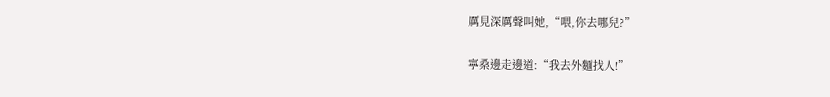厲見深厲聲叫她,“喂,你去哪兒?”

寧桑邊走邊道:“我去外麵找人!”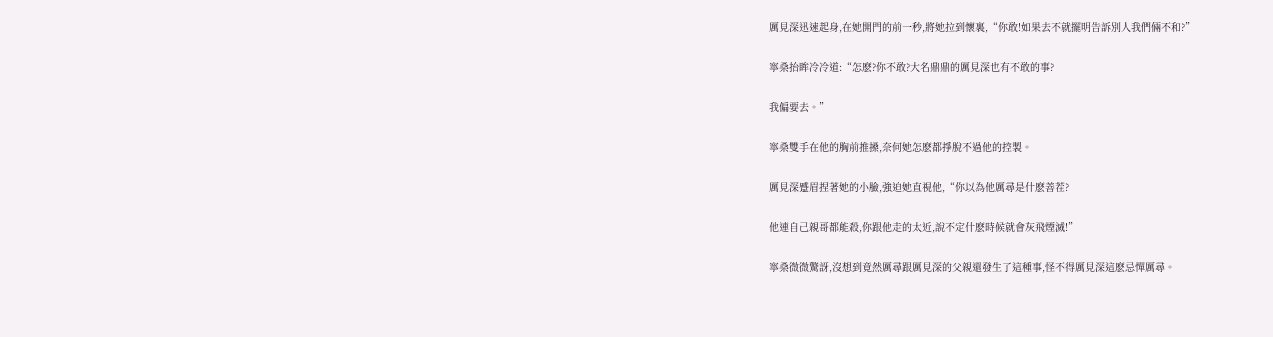厲見深迅速起身,在她開門的前一秒,將她拉到懷裏,“你敢!如果去不就擺明告訴別人我們倆不和?”

寧桑抬眸冷冷道:“怎麽?你不敢?大名鼎鼎的厲見深也有不敢的事?

我偏要去。”

寧桑雙手在他的胸前推搡,奈何她怎麽都掙脫不過他的控製。

厲見深蹙眉捏著她的小臉,強迫她直視他,“你以為他厲尋是什麽善茬?

他連自己親哥都能殺,你跟他走的太近,說不定什麽時候就會灰飛煙滅!”

寧桑微微驚訝,沒想到竟然厲尋跟厲見深的父親還發生了這種事,怪不得厲見深這麽忌憚厲尋。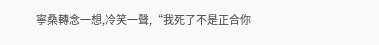寧桑轉念一想,冷笑一聲,“我死了不是正合你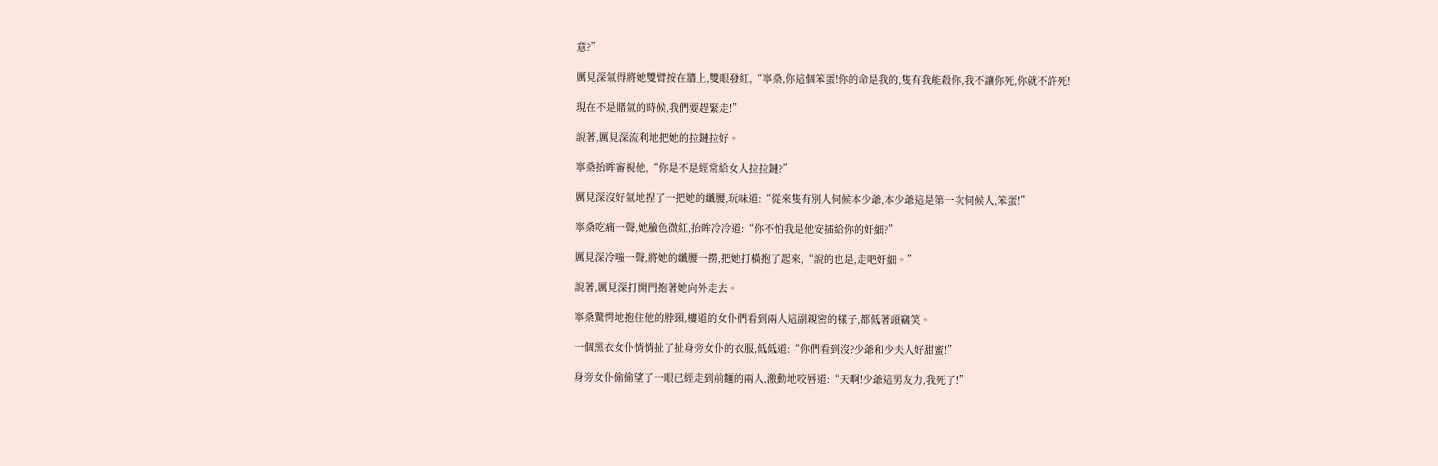意?”

厲見深氣得將她雙臂按在牆上,雙眼發紅,“寧桑,你這個笨蛋!你的命是我的,隻有我能殺你,我不讓你死,你就不許死!

現在不是賭氣的時候,我們要趕緊走!”

說著,厲見深流利地把她的拉鏈拉好。

寧桑抬眸審視他,“你是不是經常給女人拉拉鏈?”

厲見深沒好氣地捏了一把她的纖腰,玩味道:“從來隻有別人伺候本少爺,本少爺這是第一次伺候人,笨蛋!”

寧桑吃痛一聲,她臉色微紅,抬眸冷冷道:“你不怕我是他安插給你的奸細?”

厲見深冷嗤一聲,將她的纖腰一撈,把她打橫抱了起來,“說的也是,走吧奸細。”

說著,厲見深打開門抱著她向外走去。

寧桑驚愕地抱住他的脖頸,樓道的女仆們看到兩人這副親密的樣子,都低著頭竊笑。

一個黑衣女仆悄悄扯了扯身旁女仆的衣服,低低道:“你們看到沒?少爺和少夫人好甜蜜!”

身旁女仆偷偷望了一眼已經走到前麵的兩人,激動地咬唇道:“天啊!少爺這男友力,我死了!”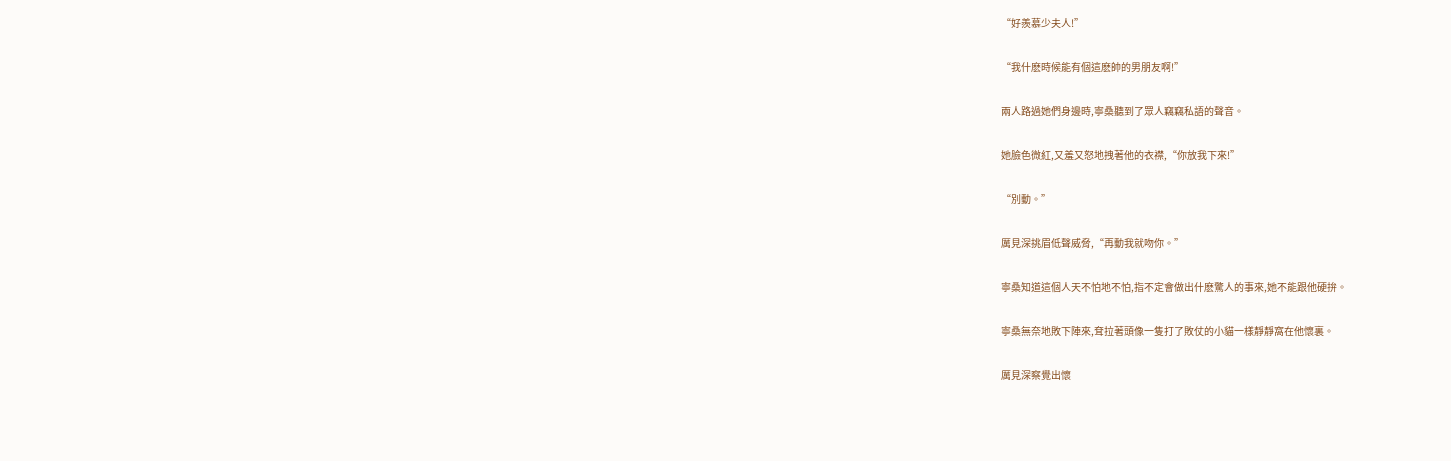“好羨慕少夫人!”

“我什麽時候能有個這麽帥的男朋友啊!”

兩人路過她們身邊時,寧桑聽到了眾人竊竊私語的聲音。

她臉色微紅,又羞又怒地拽著他的衣襟,“你放我下來!”

“別動。”

厲見深挑眉低聲威脅,“再動我就吻你。”

寧桑知道這個人天不怕地不怕,指不定會做出什麽驚人的事來,她不能跟他硬拚。

寧桑無奈地敗下陣來,耷拉著頭像一隻打了敗仗的小貓一樣靜靜窩在他懷裏。

厲見深察覺出懷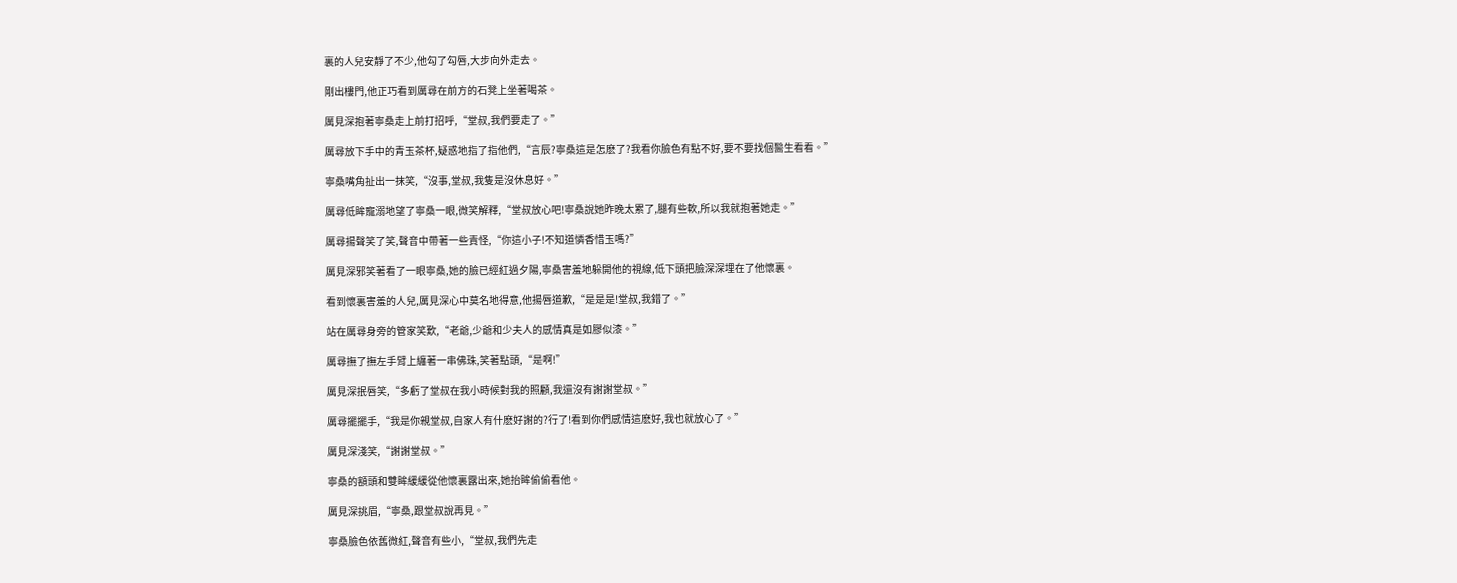裏的人兒安靜了不少,他勾了勾唇,大步向外走去。

剛出樓門,他正巧看到厲尋在前方的石凳上坐著喝茶。

厲見深抱著寧桑走上前打招呼,“堂叔,我們要走了。”

厲尋放下手中的青玉茶杯,疑惑地指了指他們,“言辰?寧桑這是怎麽了?我看你臉色有點不好,要不要找個醫生看看。”

寧桑嘴角扯出一抹笑,“沒事,堂叔,我隻是沒休息好。”

厲尋低眸寵溺地望了寧桑一眼,微笑解釋,“堂叔放心吧!寧桑說她昨晚太累了,腿有些軟,所以我就抱著她走。”

厲尋揚聲笑了笑,聲音中帶著一些責怪,“你這小子!不知道憐香惜玉嗎?”

厲見深邪笑著看了一眼寧桑,她的臉已經紅過夕陽,寧桑害羞地躲開他的視線,低下頭把臉深深埋在了他懷裏。

看到懷裏害羞的人兒,厲見深心中莫名地得意,他揚唇道歉,“是是是!堂叔,我錯了。”

站在厲尋身旁的管家笑歎,“老爺,少爺和少夫人的感情真是如膠似漆。”

厲尋撫了撫左手臂上纏著一串佛珠,笑著點頭,“是啊!”

厲見深抿唇笑,“多虧了堂叔在我小時候對我的照顧,我還沒有謝謝堂叔。”

厲尋擺擺手,“我是你親堂叔,自家人有什麽好謝的?行了!看到你們感情這麽好,我也就放心了。”

厲見深淺笑,“謝謝堂叔。”

寧桑的額頭和雙眸緩緩從他懷裏露出來,她抬眸偷偷看他。

厲見深挑眉,“寧桑,跟堂叔說再見。”

寧桑臉色依舊微紅,聲音有些小,“堂叔,我們先走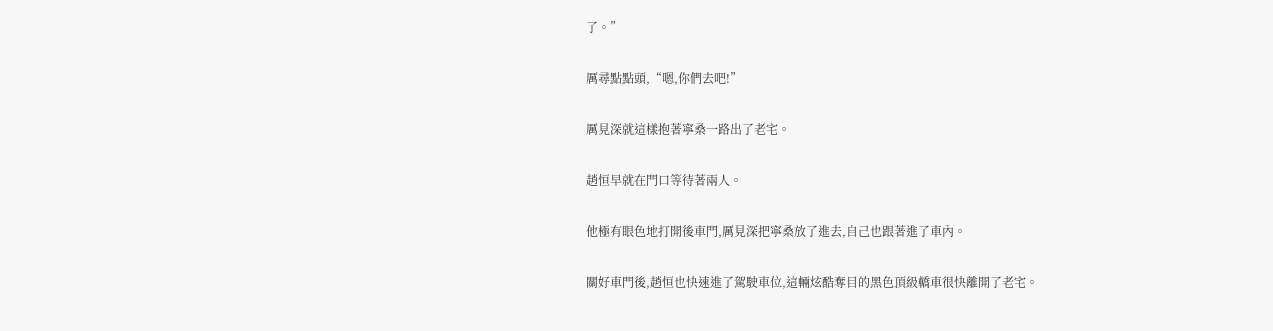了。”

厲尋點點頭,“嗯,你們去吧!”

厲見深就這樣抱著寧桑一路出了老宅。

趙恒早就在門口等待著兩人。

他極有眼色地打開後車門,厲見深把寧桑放了進去,自己也跟著進了車內。

關好車門後,趙恒也快速進了駕駛車位,這輛炫酷奪目的黑色頂級轎車很快離開了老宅。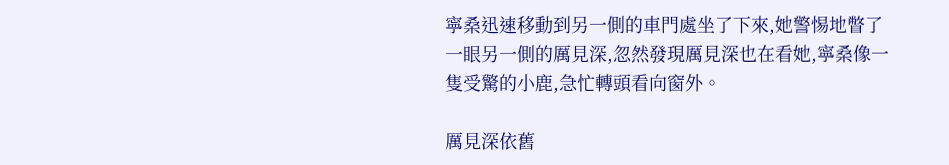寧桑迅速移動到另一側的車門處坐了下來,她警惕地瞥了一眼另一側的厲見深,忽然發現厲見深也在看她,寧桑像一隻受驚的小鹿,急忙轉頭看向窗外。

厲見深依舊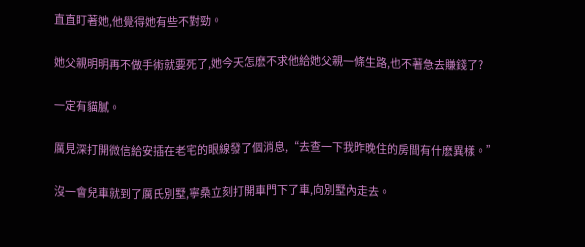直直盯著她,他覺得她有些不對勁。

她父親明明再不做手術就要死了,她今天怎麽不求他給她父親一條生路,也不著急去賺錢了?

一定有貓膩。

厲見深打開微信給安插在老宅的眼線發了個消息,“去查一下我昨晚住的房間有什麽異樣。”

沒一會兒車就到了厲氏別墅,寧桑立刻打開車門下了車,向別墅內走去。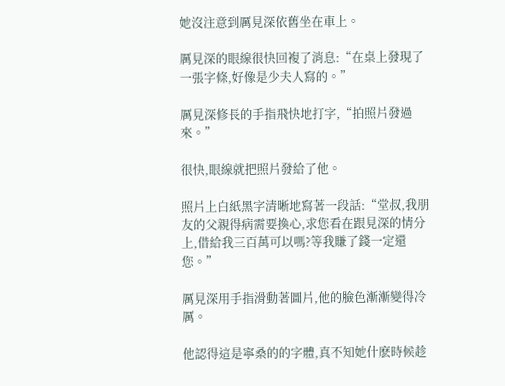她沒注意到厲見深依舊坐在車上。

厲見深的眼線很快回複了消息:“在桌上發現了一張字條,好像是少夫人寫的。”

厲見深修長的手指飛快地打字,“拍照片發過來。”

很快,眼線就把照片發給了他。

照片上白紙黑字清晰地寫著一段話:“堂叔,我朋友的父親得病需要換心,求您看在跟見深的情分上,借給我三百萬可以嗎?等我賺了錢一定還您。”

厲見深用手指滑動著圖片,他的臉色漸漸變得冷厲。

他認得這是寧桑的的字體,真不知她什麽時候趁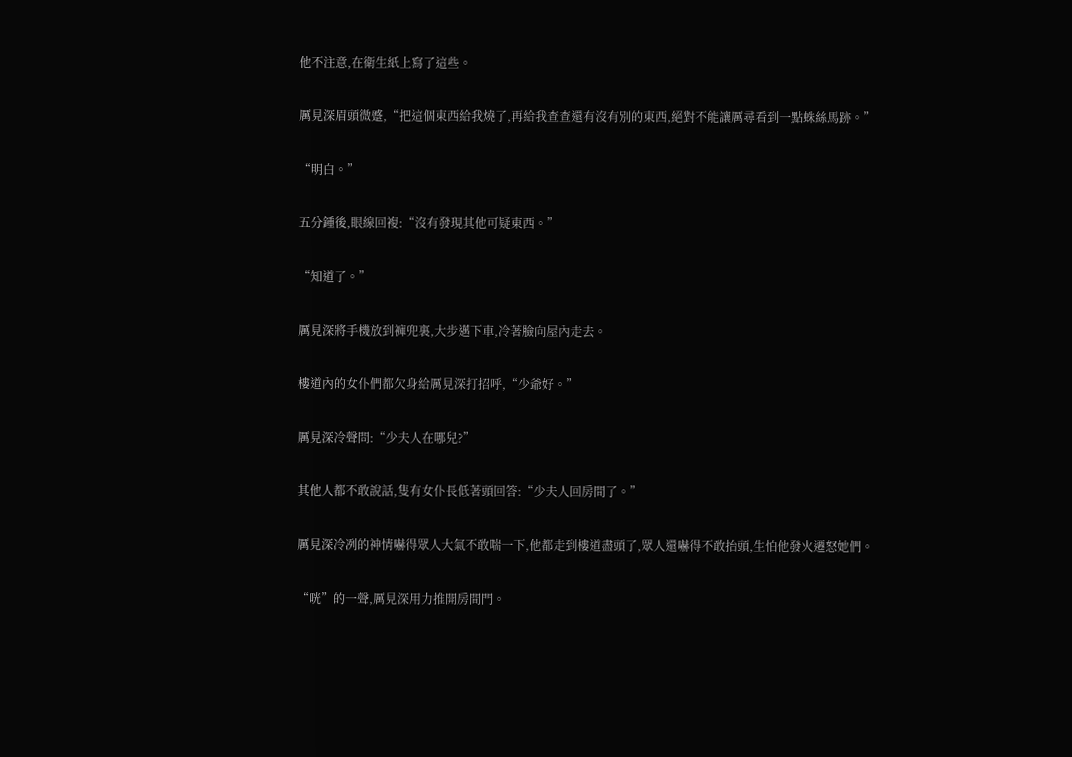他不注意,在衛生紙上寫了這些。

厲見深眉頭微蹙,“把這個東西給我燒了,再給我查查還有沒有別的東西,絕對不能讓厲尋看到一點蛛絲馬跡。”

“明白。”

五分鍾後,眼線回複:“沒有發現其他可疑東西。”

“知道了。”

厲見深將手機放到褲兜裏,大步邁下車,冷著臉向屋內走去。

樓道內的女仆們都欠身給厲見深打招呼,“少爺好。”

厲見深冷聲問:“少夫人在哪兒?”

其他人都不敢說話,隻有女仆長低著頭回答:“少夫人回房間了。”

厲見深冷冽的神情嚇得眾人大氣不敢喘一下,他都走到樓道盡頭了,眾人還嚇得不敢抬頭,生怕他發火遷怒她們。

“咣”的一聲,厲見深用力推開房間門。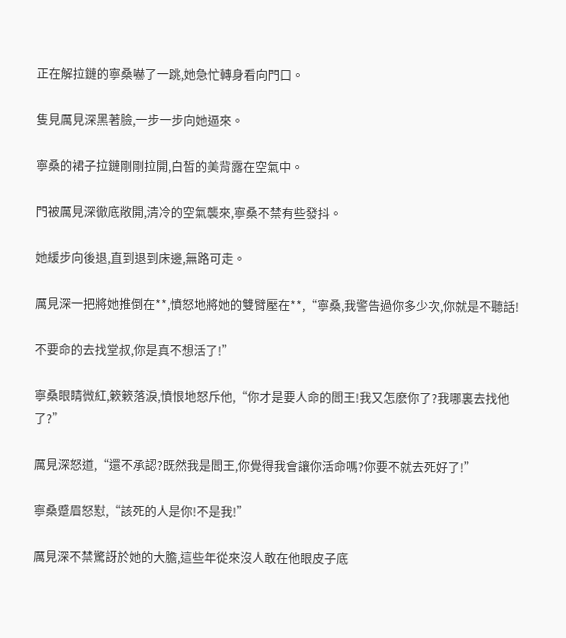正在解拉鏈的寧桑嚇了一跳,她急忙轉身看向門口。

隻見厲見深黑著臉,一步一步向她逼來。

寧桑的裙子拉鏈剛剛拉開,白皙的美背露在空氣中。

門被厲見深徹底敞開,清冷的空氣襲來,寧桑不禁有些發抖。

她緩步向後退,直到退到床邊,無路可走。

厲見深一把將她推倒在**,憤怒地將她的雙臂壓在**,“寧桑,我警告過你多少次,你就是不聽話!

不要命的去找堂叔,你是真不想活了!”

寧桑眼睛微紅,簌簌落淚,憤恨地怒斥他,“你才是要人命的閻王!我又怎麽你了?我哪裏去找他了?”

厲見深怒道,“還不承認?既然我是閻王,你覺得我會讓你活命嗎?你要不就去死好了!”

寧桑蹙眉怒懟,“該死的人是你!不是我!”

厲見深不禁驚訝於她的大膽,這些年從來沒人敢在他眼皮子底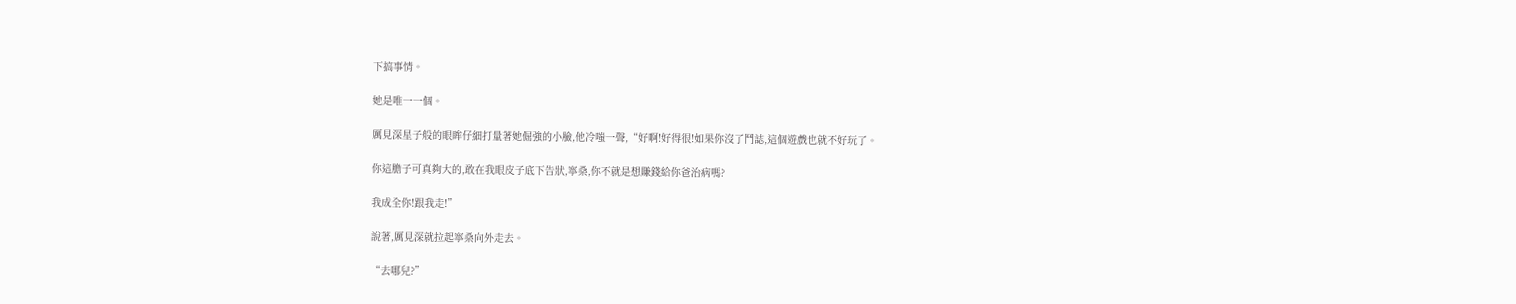下搞事情。

她是唯一一個。

厲見深星子般的眼眸仔細打量著她倔強的小臉,他冷嗤一聲,“好啊!好得很!如果你沒了鬥誌,這個遊戲也就不好玩了。

你這膽子可真夠大的,敢在我眼皮子底下告狀,寧桑,你不就是想賺錢給你爸治病嗎?

我成全你!跟我走!”

說著,厲見深就拉起寧桑向外走去。

“去哪兒?”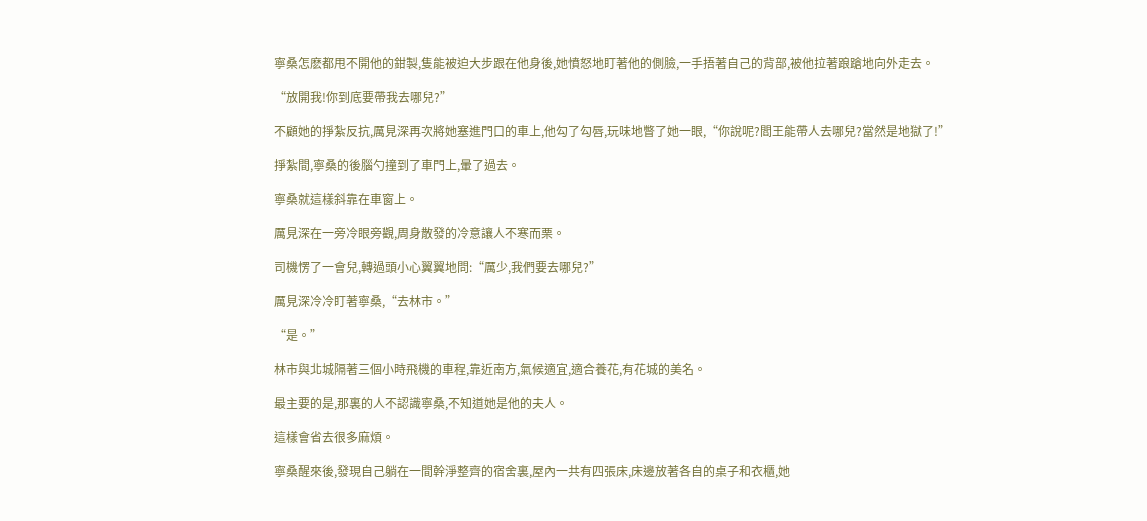寧桑怎麽都甩不開他的鉗製,隻能被迫大步跟在他身後,她憤怒地盯著他的側臉,一手捂著自己的背部,被他拉著踉蹌地向外走去。

“放開我!你到底要帶我去哪兒?”

不顧她的掙紮反抗,厲見深再次將她塞進門口的車上,他勾了勾唇,玩味地瞥了她一眼,“你說呢?閻王能帶人去哪兒?當然是地獄了!”

掙紮間,寧桑的後腦勺撞到了車門上,暈了過去。

寧桑就這樣斜靠在車窗上。

厲見深在一旁冷眼旁觀,周身散發的冷意讓人不寒而栗。

司機愣了一會兒,轉過頭小心翼翼地問:“厲少,我們要去哪兒?”

厲見深冷冷盯著寧桑,“去林市。”

“是。”

林市與北城隔著三個小時飛機的車程,靠近南方,氣候適宜,適合養花,有花城的美名。

最主要的是,那裏的人不認識寧桑,不知道她是他的夫人。

這樣會省去很多麻煩。

寧桑醒來後,發現自己躺在一間幹淨整齊的宿舍裏,屋內一共有四張床,床邊放著各自的桌子和衣櫃,她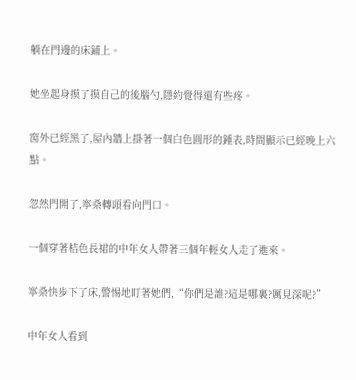躺在門邊的床鋪上。

她坐起身摸了摸自己的後腦勺,隱約覺得還有些疼。

窗外已經黑了,屋內牆上掛著一個白色圓形的鍾表,時間顯示已經晚上六點。

忽然門開了,寧桑轉頭看向門口。

一個穿著桔色長裙的中年女人帶著三個年輕女人走了進來。

寧桑快步下了床,警惕地盯著她們,“你們是誰?這是哪裏?厲見深呢?”

中年女人看到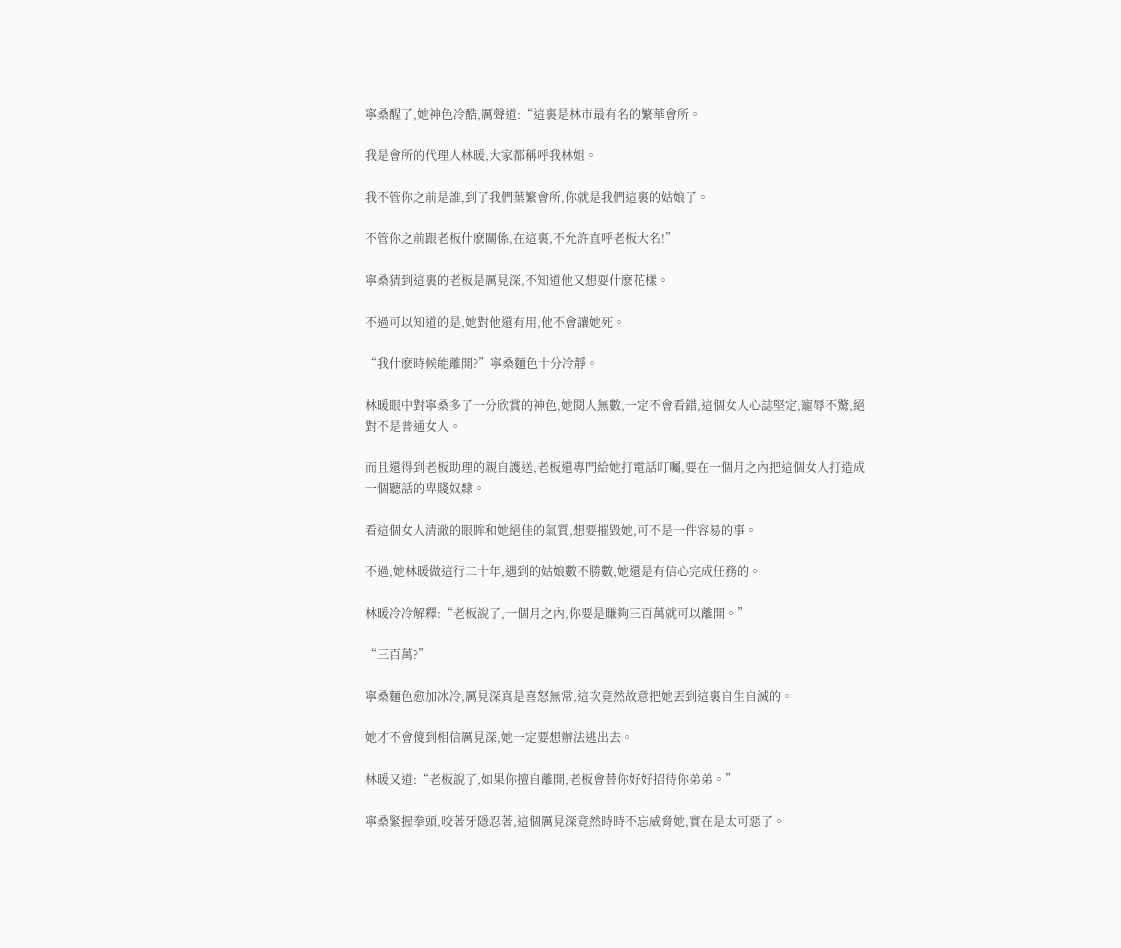寧桑醒了,她神色冷酷,厲聲道:“這裏是林市最有名的繁華會所。

我是會所的代理人林暖,大家都稱呼我林姐。

我不管你之前是誰,到了我們葉繁會所,你就是我們這裏的姑娘了。

不管你之前跟老板什麽關係,在這裏,不允許直呼老板大名!”

寧桑猜到這裏的老板是厲見深,不知道他又想耍什麽花樣。

不過可以知道的是,她對他還有用,他不會讓她死。

“我什麽時候能離開?”寧桑麵色十分冷靜。

林暖眼中對寧桑多了一分欣賞的神色,她閱人無數,一定不會看錯,這個女人心誌堅定,寵辱不驚,絕對不是普通女人。

而且還得到老板助理的親自護送,老板還專門給她打電話叮囑,要在一個月之內把這個女人打造成一個聽話的卑賤奴隸。

看這個女人清澈的眼眸和她絕佳的氣質,想要摧毀她,可不是一件容易的事。

不過,她林暖做這行二十年,遇到的姑娘數不勝數,她還是有信心完成任務的。

林暖冷冷解釋:“老板說了,一個月之內,你要是賺夠三百萬就可以離開。”

“三百萬?”

寧桑麵色愈加冰冷,厲見深真是喜怒無常,這次竟然故意把她丟到這裏自生自滅的。

她才不會傻到相信厲見深,她一定要想辦法逃出去。

林暖又道:“老板說了,如果你擅自離開,老板會替你好好招待你弟弟。”

寧桑緊握拳頭,咬著牙隱忍著,這個厲見深竟然時時不忘威脅她,實在是太可惡了。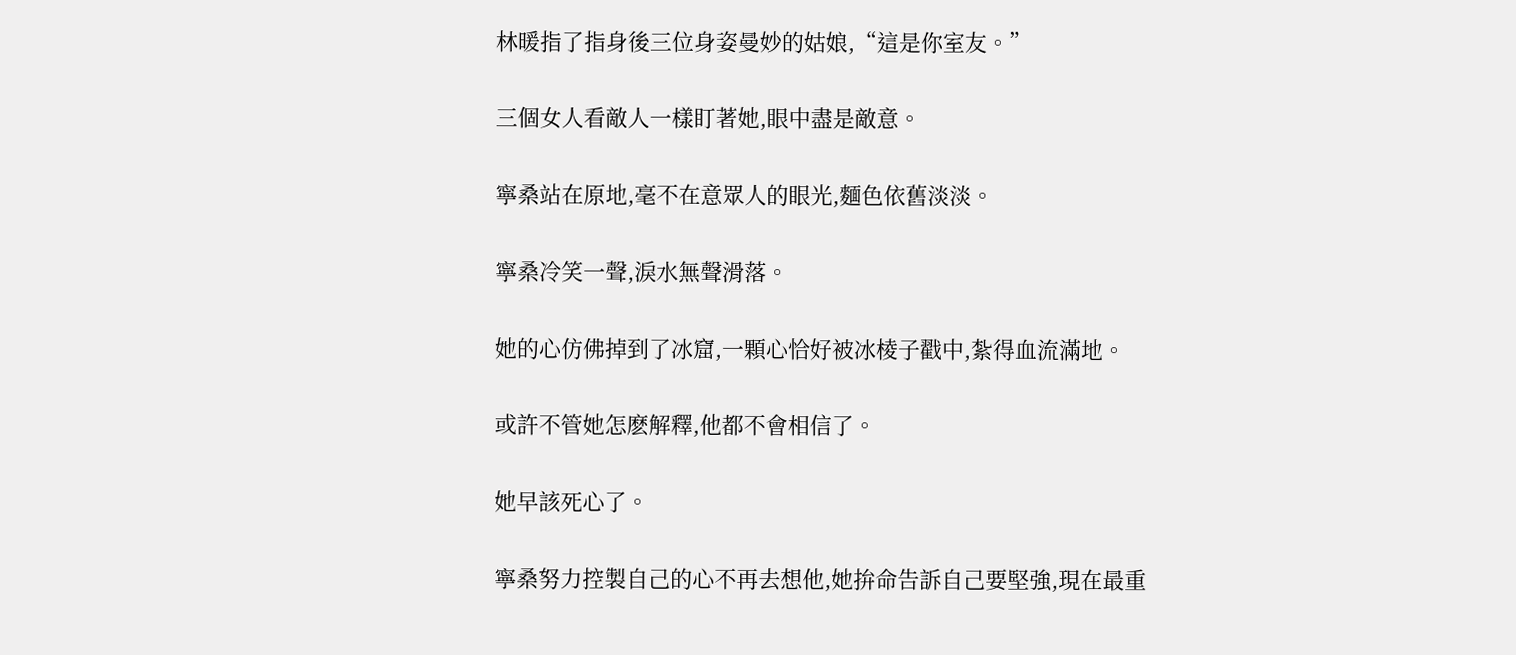林暖指了指身後三位身姿曼妙的姑娘,“這是你室友。”

三個女人看敵人一樣盯著她,眼中盡是敵意。

寧桑站在原地,毫不在意眾人的眼光,麵色依舊淡淡。

寧桑冷笑一聲,淚水無聲滑落。

她的心仿佛掉到了冰窟,一顆心恰好被冰棱子戳中,紮得血流滿地。

或許不管她怎麽解釋,他都不會相信了。

她早該死心了。

寧桑努力控製自己的心不再去想他,她拚命告訴自己要堅強,現在最重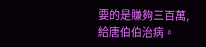要的是賺夠三百萬,給唐伯伯治病。